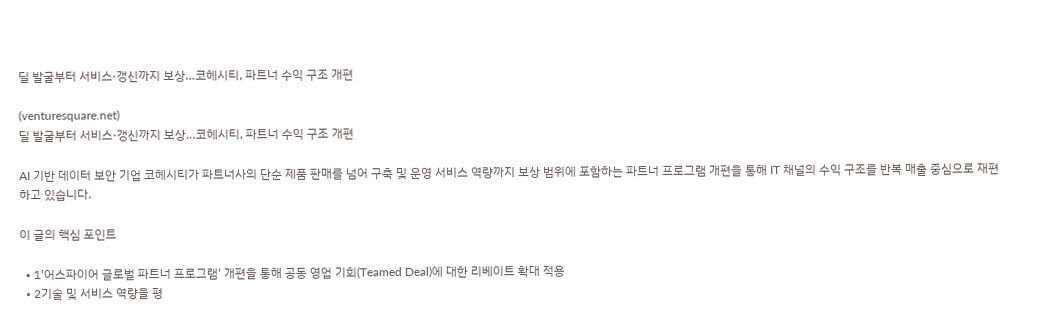딜 발굴부터 서비스·갱신까지 보상…코헤시티, 파트너 수익 구조 개편

(venturesquare.net)
딜 발굴부터 서비스·갱신까지 보상…코헤시티, 파트너 수익 구조 개편

AI 기반 데이터 보안 기업 코헤시티가 파트너사의 단순 제품 판매를 넘어 구축 및 운영 서비스 역량까지 보상 범위에 포함하는 파트너 프로그램 개편을 통해 IT 채널의 수익 구조를 반복 매출 중심으로 재편하고 있습니다.

이 글의 핵심 포인트

  • 1'어스파이어 글로벌 파트너 프로그램' 개편을 통해 공동 영업 기회(Teamed Deal)에 대한 리베이트 확대 적용
  • 2기술 및 서비스 역량을 평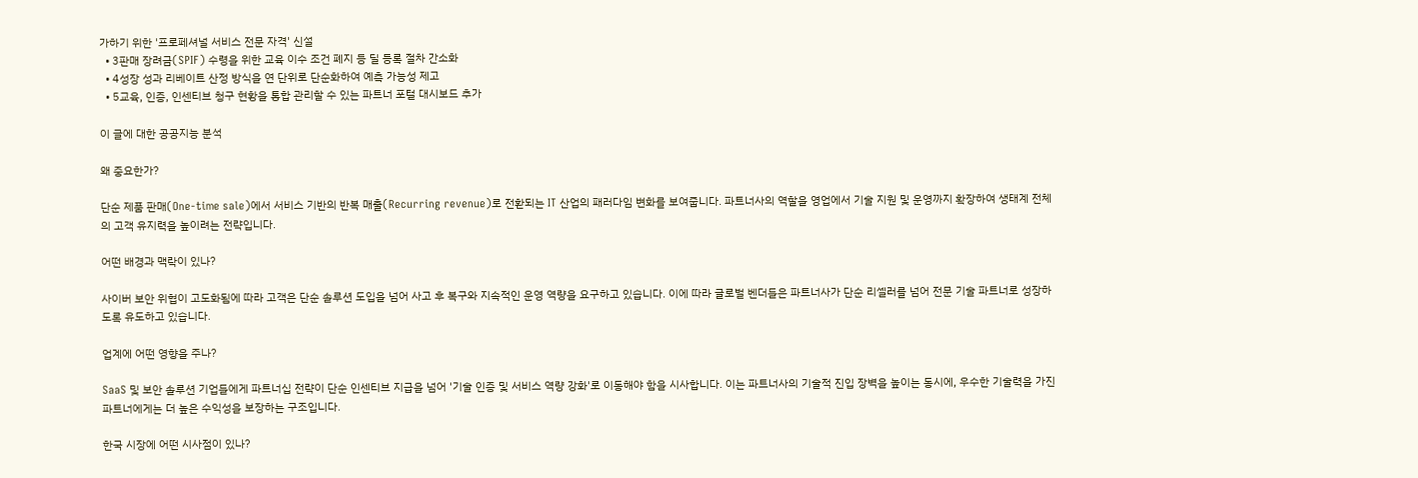가하기 위한 '프로페셔널 서비스 전문 자격' 신설
  • 3판매 장려금(SPIF) 수령을 위한 교육 이수 조건 폐지 등 딜 등록 절차 간소화
  • 4성장 성과 리베이트 산정 방식을 연 단위로 단순화하여 예측 가능성 제고
  • 5교육, 인증, 인센티브 청구 현황을 통합 관리할 수 있는 파트너 포털 대시보드 추가

이 글에 대한 공공지능 분석

왜 중요한가?

단순 제품 판매(One-time sale)에서 서비스 기반의 반복 매출(Recurring revenue)로 전환되는 IT 산업의 패러다임 변화를 보여줍니다. 파트너사의 역할을 영업에서 기술 지원 및 운영까지 확장하여 생태계 전체의 고객 유지력을 높이려는 전략입니다.

어떤 배경과 맥락이 있나?

사이버 보안 위협이 고도화됨에 따라 고객은 단순 솔루션 도입을 넘어 사고 후 복구와 지속적인 운영 역량을 요구하고 있습니다. 이에 따라 글로벌 벤더들은 파트너사가 단순 리셀러를 넘어 전문 기술 파트너로 성장하도록 유도하고 있습니다.

업계에 어떤 영향을 주나?

SaaS 및 보안 솔루션 기업들에게 파트너십 전략이 단순 인센티브 지급을 넘어 '기술 인증 및 서비스 역량 강화'로 이동해야 함을 시사합니다. 이는 파트너사의 기술적 진입 장벽을 높이는 동시에, 우수한 기술력을 가진 파트너에게는 더 높은 수익성을 보장하는 구조입니다.

한국 시장에 어떤 시사점이 있나?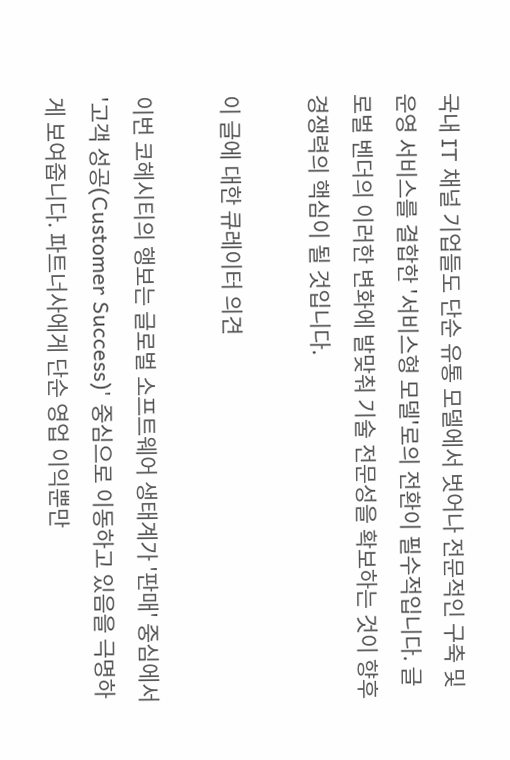국내 IT 채널 기업들도 단순 유통 모델에서 벗어나 전문적인 구축 및 운영 서비스를 결합한 '서비스형 모델'로의 전환이 필수적입니다. 글로벌 벤더의 이러한 변화에 발맞춰 기술 전문성을 확보하는 것이 향후 경쟁력의 핵심이 될 것입니다.

이 글에 대한 큐레이터 의견

이번 코헤시티의 행보는 글로벌 소프트웨어 생태계가 '판매' 중심에서 '고객 성공(Customer Success)' 중심으로 이동하고 있음을 극명하게 보여줍니다. 파트너사에게 단순 영업 이익뿐만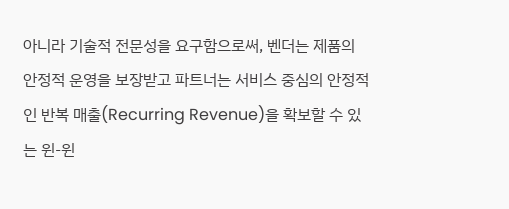아니라 기술적 전문성을 요구함으로써, 벤더는 제품의 안정적 운영을 보장받고 파트너는 서비스 중심의 안정적인 반복 매출(Recurring Revenue)을 확보할 수 있는 윈-윈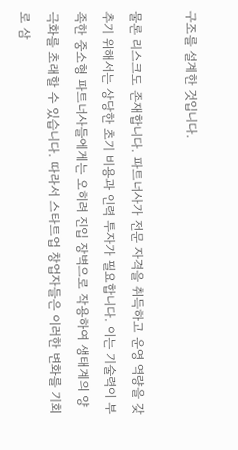구조를 설계한 것입니다.

물론 리스크도 존재합니다. 파트너사가 전문 자격을 취득하고 운영 역량을 갖추기 위해서는 상당한 초기 비용과 인력 투자가 필요합니다. 이는 기술력이 부족한 중소형 파트너사들에게는 오히려 진입 장벽으로 작용하여 생태계의 양극화를 초래할 수 있습니다. 따라서 스타트업 창업자들은 이러한 변화를 기회로 삼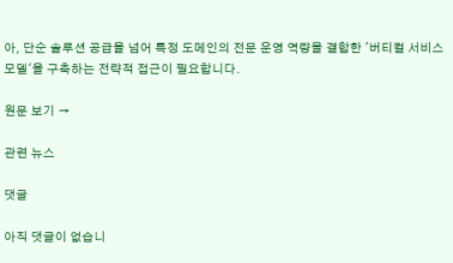아, 단순 솔루션 공급을 넘어 특정 도메인의 전문 운영 역량을 결합한 '버티컬 서비스 모델'을 구축하는 전략적 접근이 필요합니다.

원문 보기 →

관련 뉴스

댓글

아직 댓글이 없습니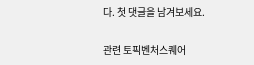다. 첫 댓글을 남겨보세요.

관련 토픽벤처스퀘어